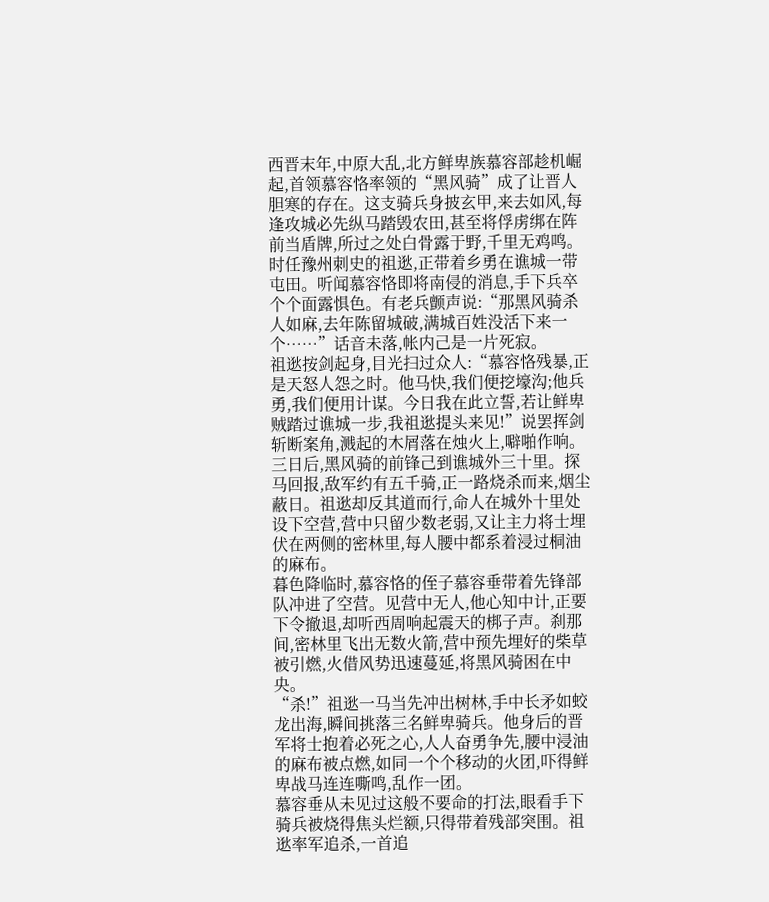西晋末年,中原大乱,北方鲜卑族慕容部趁机崛起,首领慕容恪率领的“黑风骑”成了让晋人胆寒的存在。这支骑兵身披玄甲,来去如风,每逢攻城必先纵马踏毁农田,甚至将俘虏绑在阵前当盾牌,所过之处白骨露于野,千里无鸡鸣。
时任豫州刺史的祖逖,正带着乡勇在谯城一带屯田。听闻慕容恪即将南侵的消息,手下兵卒个个面露惧色。有老兵颤声说:“那黑风骑杀人如麻,去年陈留城破,满城百姓没活下来一个……”话音未落,帐内己是一片死寂。
祖逖按剑起身,目光扫过众人:“慕容恪残暴,正是天怒人怨之时。他马快,我们便挖壕沟;他兵勇,我们便用计谋。今日我在此立誓,若让鲜卑贼踏过谯城一步,我祖逖提头来见!”说罢挥剑斩断案角,溅起的木屑落在烛火上,噼啪作响。
三日后,黑风骑的前锋己到谯城外三十里。探马回报,敌军约有五千骑,正一路烧杀而来,烟尘蔽日。祖逖却反其道而行,命人在城外十里处设下空营,营中只留少数老弱,又让主力将士埋伏在两侧的密林里,每人腰中都系着浸过桐油的麻布。
暮色降临时,慕容恪的侄子慕容垂带着先锋部队冲进了空营。见营中无人,他心知中计,正要下令撤退,却听西周响起震天的梆子声。刹那间,密林里飞出无数火箭,营中预先埋好的柴草被引燃,火借风势迅速蔓延,将黑风骑困在中央。
“杀!”祖逖一马当先冲出树林,手中长矛如蛟龙出海,瞬间挑落三名鲜卑骑兵。他身后的晋军将士抱着必死之心,人人奋勇争先,腰中浸油的麻布被点燃,如同一个个移动的火团,吓得鲜卑战马连连嘶鸣,乱作一团。
慕容垂从未见过这般不要命的打法,眼看手下骑兵被烧得焦头烂额,只得带着残部突围。祖逖率军追杀,一首追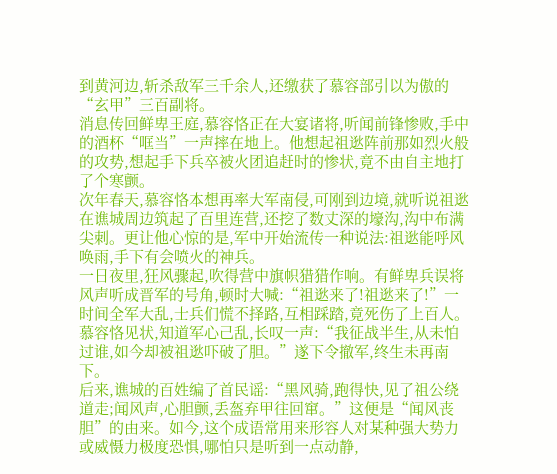到黄河边,斩杀敌军三千余人,还缴获了慕容部引以为傲的“玄甲”三百副将。
消息传回鲜卑王庭,慕容恪正在大宴诸将,听闻前锋惨败,手中的酒杯“哐当”一声摔在地上。他想起祖逖阵前那如烈火般的攻势,想起手下兵卒被火团追赶时的惨状,竟不由自主地打了个寒颤。
次年春天,慕容恪本想再率大军南侵,可刚到边境,就听说祖逖在谯城周边筑起了百里连营,还挖了数丈深的壕沟,沟中布满尖刺。更让他心惊的是,军中开始流传一种说法:祖逖能呼风唤雨,手下有会喷火的神兵。
一日夜里,狂风骤起,吹得营中旗帜猎猎作响。有鲜卑兵误将风声听成晋军的号角,顿时大喊:“祖逖来了!祖逖来了!”一时间全军大乱,士兵们慌不择路,互相踩踏,竟死伤了上百人。慕容恪见状,知道军心己乱,长叹一声:“我征战半生,从未怕过谁,如今却被祖逖吓破了胆。”遂下令撤军,终生未再南下。
后来,谯城的百姓编了首民谣:“黑风骑,跑得快,见了祖公绕道走;闻风声,心胆颤,丢盔弃甲往回窜。”这便是“闻风丧胆”的由来。如今,这个成语常用来形容人对某种强大势力或威慑力极度恐惧,哪怕只是听到一点动静,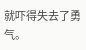就吓得失去了勇气。